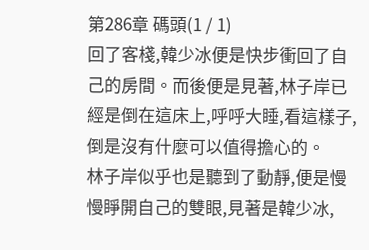第286章 碼頭(1 / 1)
回了客棧,韓少冰便是快步衝回了自己的房間。而後便是見著,林子岸已經是倒在這床上,呼呼大睡,看這樣子,倒是沒有什麼可以值得擔心的。
林子岸似乎也是聽到了動靜,便是慢慢睜開自己的雙眼,見著是韓少冰,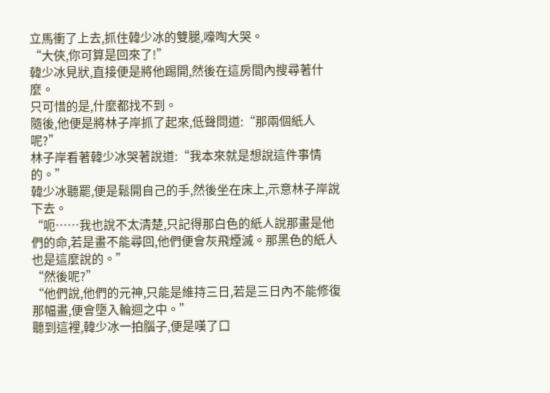立馬衝了上去,抓住韓少冰的雙腿,嚎啕大哭。
“大俠,你可算是回來了!”
韓少冰見狀,直接便是將他踢開,然後在這房間內搜尋著什麼。
只可惜的是,什麼都找不到。
隨後,他便是將林子岸抓了起來,低聲問道:“那兩個紙人呢?”
林子岸看著韓少冰哭著說道:“我本來就是想說這件事情的。”
韓少冰聽罷,便是鬆開自己的手,然後坐在床上,示意林子岸說下去。
“呃……我也說不太清楚,只記得那白色的紙人說那畫是他們的命,若是畫不能尋回,他們便會灰飛煙滅。那黑色的紙人也是這麼說的。”
“然後呢?”
“他們說,他們的元神,只能是維持三日,若是三日內不能修復那幅畫,便會墮入輪迴之中。”
聽到這裡,韓少冰一拍腦子,便是嘆了口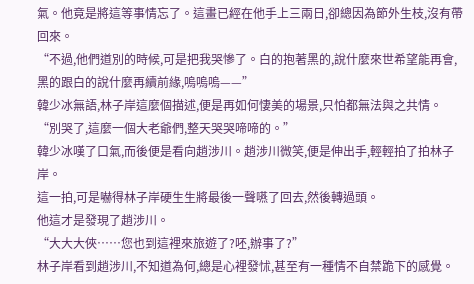氣。他竟是將這等事情忘了。這畫已經在他手上三兩日,卻總因為節外生枝,沒有帶回來。
“不過,他們道別的時候,可是把我哭慘了。白的抱著黑的,說什麼來世希望能再會,黑的跟白的說什麼再續前緣,嗚嗚嗚——”
韓少冰無語,林子岸這麼個描述,便是再如何悽美的場景,只怕都無法與之共情。
“別哭了,這麼一個大老爺們,整天哭哭啼啼的。”
韓少冰嘆了口氣,而後便是看向趙涉川。趙涉川微笑,便是伸出手,輕輕拍了拍林子岸。
這一拍,可是嚇得林子岸硬生生將最後一聲嚥了回去,然後轉過頭。
他這才是發現了趙涉川。
“大大大俠……您也到這裡來旅遊了?呸,辦事了?”
林子岸看到趙涉川,不知道為何,總是心裡發怵,甚至有一種情不自禁跪下的感覺。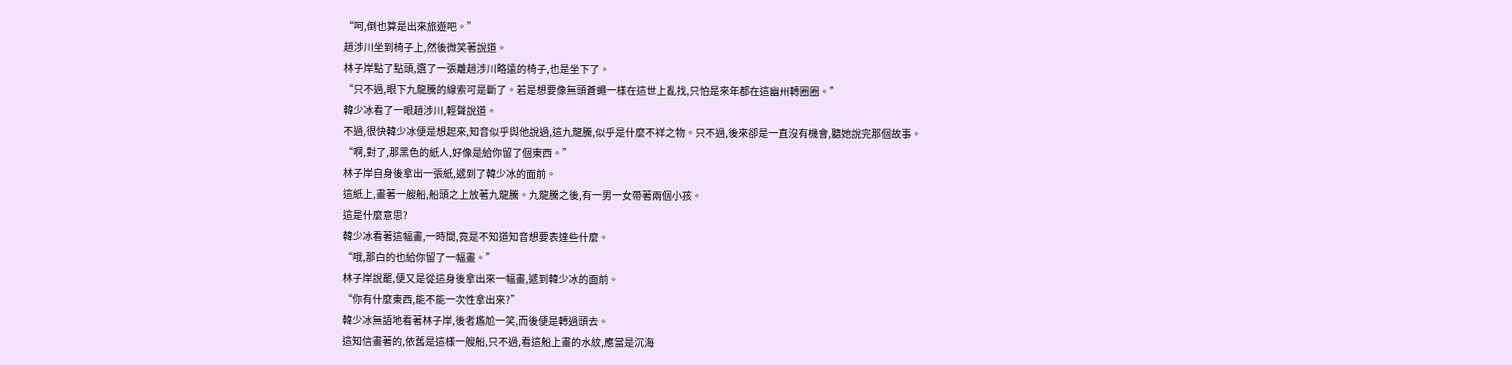“呵,倒也算是出來旅遊吧。”
趙涉川坐到椅子上,然後微笑著說道。
林子岸點了點頭,選了一張離趙涉川略遠的椅子,也是坐下了。
“只不過,眼下九龍騰的線索可是斷了。若是想要像無頭蒼蠅一樣在這世上亂找,只怕是來年都在這幽州轉圈圈。”
韓少冰看了一眼趙涉川,輕聲說道。
不過,很快韓少冰便是想起來,知音似乎與他說過,這九龍騰,似乎是什麼不祥之物。只不過,後來卻是一直沒有機會,聽她說完那個故事。
“啊,對了,那黑色的紙人,好像是給你留了個東西。”
林子岸自身後拿出一張紙,遞到了韓少冰的面前。
這紙上,畫著一艘船,船頭之上放著九龍騰。九龍騰之後,有一男一女帶著兩個小孩。
這是什麼意思?
韓少冰看著這幅畫,一時間,竟是不知道知音想要表達些什麼。
“哦,那白的也給你留了一幅畫。”
林子岸說罷,便又是從這身後拿出來一幅畫,遞到韓少冰的面前。
“你有什麼東西,能不能一次性拿出來?”
韓少冰無語地看著林子岸,後者尷尬一笑,而後便是轉過頭去。
這知信畫著的,依舊是這樣一艘船,只不過,看這船上畫的水紋,應當是沉海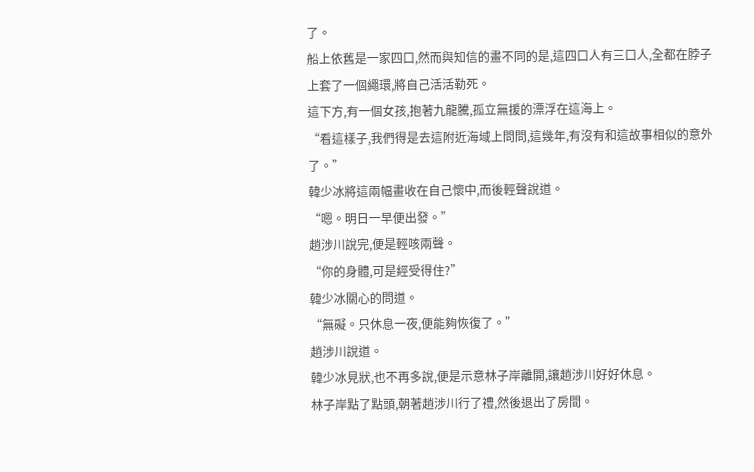了。
船上依舊是一家四口,然而與知信的畫不同的是,這四口人有三口人,全都在脖子上套了一個繩環,將自己活活勒死。
這下方,有一個女孩,抱著九龍騰,孤立無援的漂浮在這海上。
“看這樣子,我們得是去這附近海域上問問,這幾年,有沒有和這故事相似的意外了。”
韓少冰將這兩幅畫收在自己懷中,而後輕聲說道。
“嗯。明日一早便出發。”
趙涉川說完,便是輕咳兩聲。
“你的身體,可是經受得住?”
韓少冰關心的問道。
“無礙。只休息一夜,便能夠恢復了。”
趙涉川說道。
韓少冰見狀,也不再多說,便是示意林子岸離開,讓趙涉川好好休息。
林子岸點了點頭,朝著趙涉川行了禮,然後退出了房間。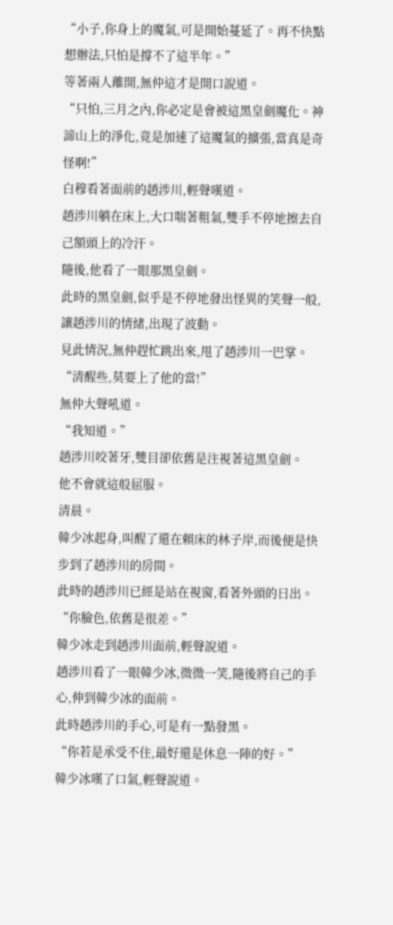“小子,你身上的魔氣,可是開始蔓延了。再不快點想辦法,只怕是撐不了這半年。”
等著兩人離開,無仲這才是開口說道。
“只怕,三月之內,你必定是會被這黑皇劍魔化。神諦山上的淨化,竟是加速了這魔氣的擴張,當真是奇怪啊!”
白穆看著面前的趙涉川,輕聲嘆道。
趙涉川躺在床上,大口喘著粗氣,雙手不停地擦去自己額頭上的冷汗。
隨後,他看了一眼那黑皇劍。
此時的黑皇劍,似乎是不停地發出怪異的笑聲一般,讓趙涉川的情緒,出現了波動。
見此情況,無仲趕忙跳出來,甩了趙涉川一巴掌。
“清醒些,莫要上了他的當!”
無仲大聲吼道。
“我知道。”
趙涉川咬著牙,雙目卻依舊是注視著這黑皇劍。
他不會就這般屈服。
清晨。
韓少冰起身,叫醒了還在賴床的林子岸,而後便是快步到了趙涉川的房間。
此時的趙涉川已經是站在視窗,看著外頭的日出。
“你臉色,依舊是很差。”
韓少冰走到趙涉川面前,輕聲說道。
趙涉川看了一眼韓少冰,微微一笑,隨後將自己的手心,伸到韓少冰的面前。
此時趙涉川的手心,可是有一點發黑。
“你若是承受不住,最好還是休息一陣的好。”
韓少冰嘆了口氣,輕聲說道。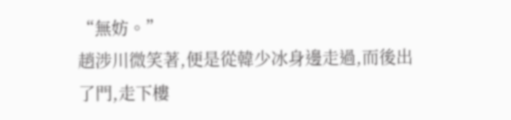“無妨。”
趙涉川微笑著,便是從韓少冰身邊走過,而後出了門,走下樓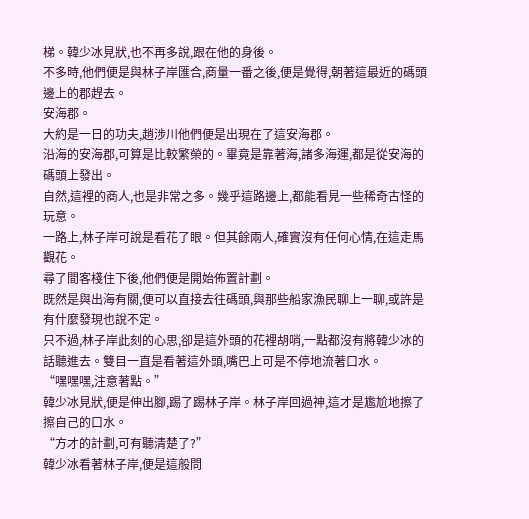梯。韓少冰見狀,也不再多說,跟在他的身後。
不多時,他們便是與林子岸匯合,商量一番之後,便是覺得,朝著這最近的碼頭邊上的郡趕去。
安海郡。
大約是一日的功夫,趙涉川他們便是出現在了這安海郡。
沿海的安海郡,可算是比較繁榮的。畢竟是靠著海,諸多海運,都是從安海的碼頭上發出。
自然,這裡的商人,也是非常之多。幾乎這路邊上,都能看見一些稀奇古怪的玩意。
一路上,林子岸可說是看花了眼。但其餘兩人,確實沒有任何心情,在這走馬觀花。
尋了間客棧住下後,他們便是開始佈置計劃。
既然是與出海有關,便可以直接去往碼頭,與那些船家漁民聊上一聊,或許是有什麼發現也說不定。
只不過,林子岸此刻的心思,卻是這外頭的花裡胡哨,一點都沒有將韓少冰的話聽進去。雙目一直是看著這外頭,嘴巴上可是不停地流著口水。
“嘿嘿嘿,注意著點。”
韓少冰見狀,便是伸出腳,踢了踢林子岸。林子岸回過神,這才是尷尬地擦了擦自己的口水。
“方才的計劃,可有聽清楚了?”
韓少冰看著林子岸,便是這般問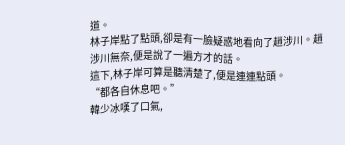道。
林子岸點了點頭,卻是有一臉疑惑地看向了趙涉川。趙涉川無奈,便是說了一遍方才的話。
這下,林子岸可算是聽清楚了,便是連連點頭。
“都各自休息吧。”
韓少冰嘆了口氣,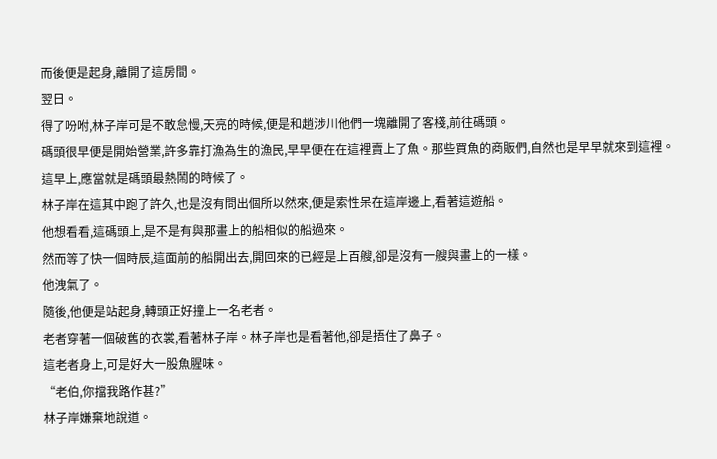而後便是起身,離開了這房間。
翌日。
得了吩咐,林子岸可是不敢怠慢,天亮的時候,便是和趙涉川他們一塊離開了客棧,前往碼頭。
碼頭很早便是開始營業,許多靠打漁為生的漁民,早早便在在這裡賣上了魚。那些買魚的商販們,自然也是早早就來到這裡。
這早上,應當就是碼頭最熱鬧的時候了。
林子岸在這其中跑了許久,也是沒有問出個所以然來,便是索性呆在這岸邊上,看著這遊船。
他想看看,這碼頭上,是不是有與那畫上的船相似的船過來。
然而等了快一個時辰,這面前的船開出去,開回來的已經是上百艘,卻是沒有一艘與畫上的一樣。
他洩氣了。
隨後,他便是站起身,轉頭正好撞上一名老者。
老者穿著一個破舊的衣裳,看著林子岸。林子岸也是看著他,卻是捂住了鼻子。
這老者身上,可是好大一股魚腥味。
“老伯,你擋我路作甚?”
林子岸嫌棄地說道。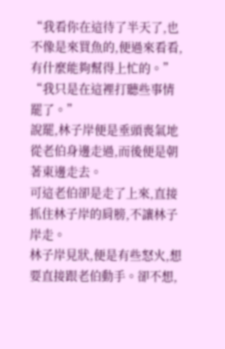“我看你在這待了半天了,也不像是來買魚的,便過來看看,有什麼能夠幫得上忙的。”
“我只是在這裡打聽些事情罷了。”
說罷,林子岸便是垂頭喪氣地從老伯身邊走過,而後便是朝著東邊走去。
可這老伯卻是走了上來,直接抓住林子岸的肩膀,不讓林子岸走。
林子岸見狀,便是有些怒火,想要直接跟老伯動手。卻不想,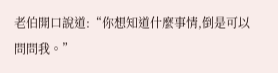老伯開口說道:“你想知道什麼事情,倒是可以問問我。”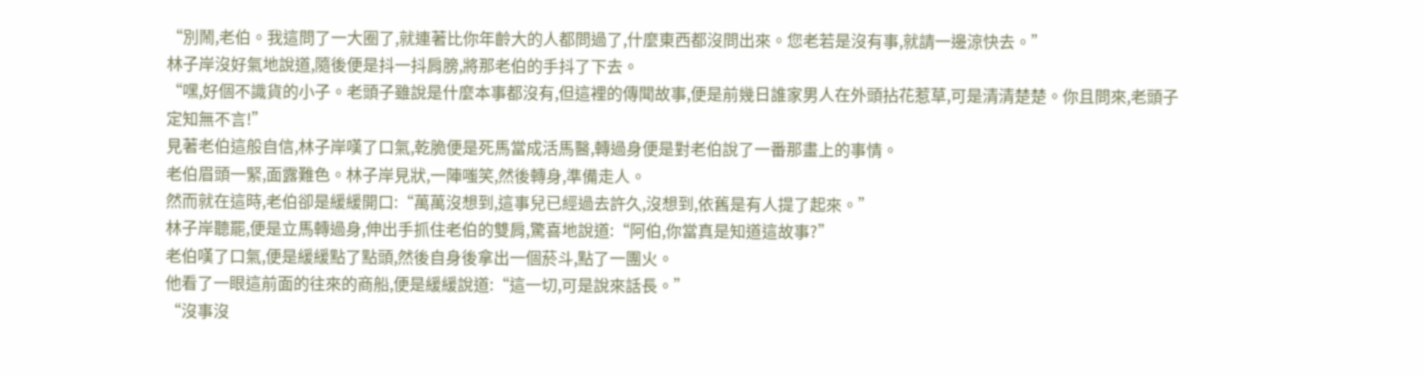“別鬧,老伯。我這問了一大圈了,就連著比你年齡大的人都問過了,什麼東西都沒問出來。您老若是沒有事,就請一邊涼快去。”
林子岸沒好氣地說道,隨後便是抖一抖肩膀,將那老伯的手抖了下去。
“嘿,好個不識貨的小子。老頭子雖說是什麼本事都沒有,但這裡的傳聞故事,便是前幾日誰家男人在外頭拈花惹草,可是清清楚楚。你且問來,老頭子定知無不言!”
見著老伯這般自信,林子岸嘆了口氣,乾脆便是死馬當成活馬醫,轉過身便是對老伯說了一番那畫上的事情。
老伯眉頭一緊,面露難色。林子岸見狀,一陣嗤笑,然後轉身,準備走人。
然而就在這時,老伯卻是緩緩開口:“萬萬沒想到,這事兒已經過去許久,沒想到,依舊是有人提了起來。”
林子岸聽罷,便是立馬轉過身,伸出手抓住老伯的雙肩,驚喜地說道:“阿伯,你當真是知道這故事?”
老伯嘆了口氣,便是緩緩點了點頭,然後自身後拿出一個菸斗,點了一團火。
他看了一眼這前面的往來的商船,便是緩緩說道:“這一切,可是說來話長。”
“沒事沒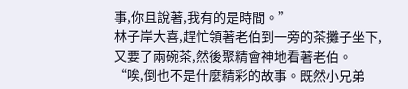事,你且說著,我有的是時間。”
林子岸大喜,趕忙領著老伯到一旁的茶攤子坐下,又要了兩碗茶,然後聚精會神地看著老伯。
“唉,倒也不是什麼精彩的故事。既然小兄弟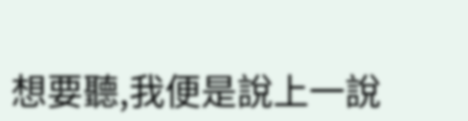想要聽,我便是說上一說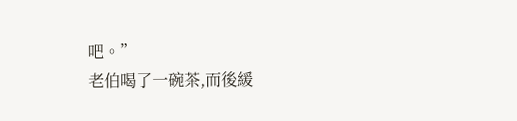吧。”
老伯喝了一碗茶,而後緩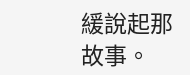緩說起那故事。